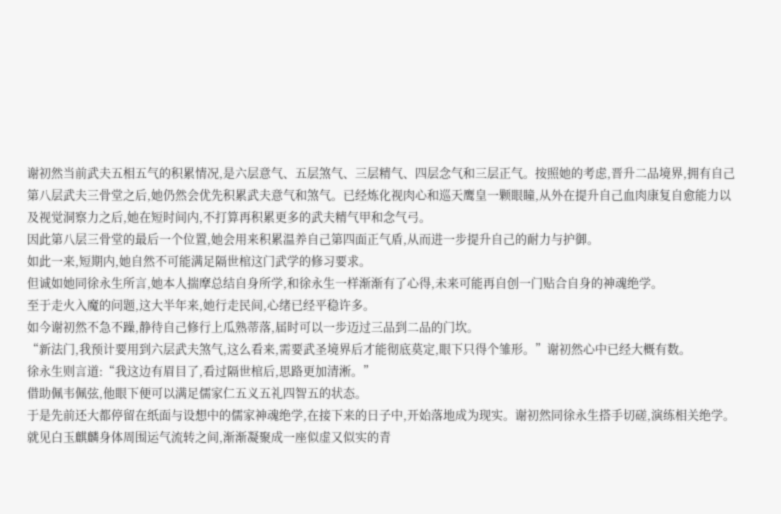谢初然当前武夫五相五气的积累情况,是六层意气、五层煞气、三层精气、四层念气和三层正气。按照她的考虑,晋升二品境界,拥有自己第八层武夫三骨堂之后,她仍然会优先积累武夫意气和煞气。已经炼化视肉心和巡天鹰皇一颗眼瞳,从外在提升自己血肉康复自愈能力以及视觉洞察力之后,她在短时间内,不打算再积累更多的武夫精气甲和念气弓。
因此第八层三骨堂的最后一个位置,她会用来积累温养自己第四面正气盾,从而进一步提升自己的耐力与护御。
如此一来,短期内,她自然不可能满足隔世棺这门武学的修习要求。
但诚如她同徐永生所言,她本人揣摩总结自身所学,和徐永生一样渐渐有了心得,未来可能再自创一门贴合自身的神魂绝学。
至于走火入魔的问题,这大半年来,她行走民间,心绪已经平稳许多。
如今谢初然不急不躁,静待自己修行上瓜熟蒂落,届时可以一步迈过三品到二品的门坎。
“新法门,我预计要用到六层武夫煞气,这么看来,需要武圣境界后才能彻底莫定,眼下只得个雏形。”谢初然心中已经大概有数。
徐永生则言道:“我这边有眉目了,看过隔世棺后,思路更加清淅。”
借助佩韦佩弦,他眼下便可以满足儒家仁五义五礼四智五的状态。
于是先前还大都停留在纸面与设想中的儒家神魂绝学,在接下来的日子中,开始落地成为现实。谢初然同徐永生搭手切磋,演练相关绝学。
就见白玉麒麟身体周围运气流转之间,渐渐凝聚成一座似虚又似实的青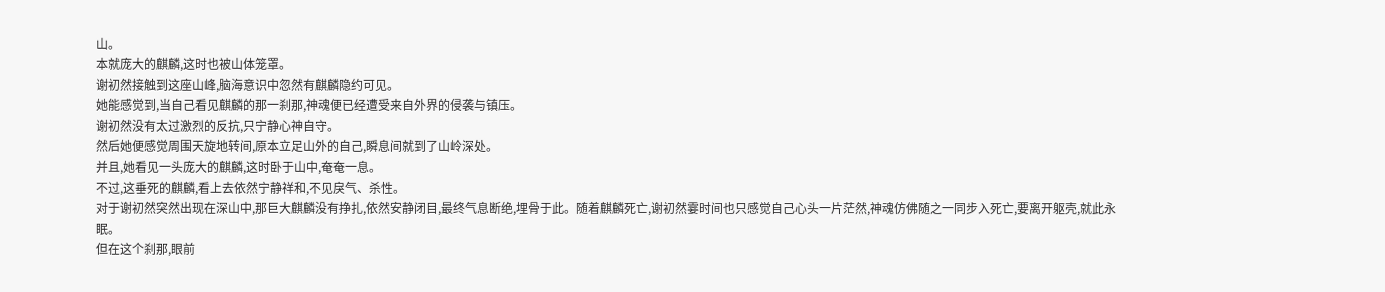山。
本就庞大的麒麟,这时也被山体笼罩。
谢初然接触到这座山峰,脑海意识中忽然有麒麟隐约可见。
她能感觉到,当自己看见麒麟的那一刹那,神魂便已经遭受来自外界的侵袭与镇压。
谢初然没有太过激烈的反抗,只宁静心神自守。
然后她便感觉周围天旋地转间,原本立足山外的自己,瞬息间就到了山岭深处。
并且,她看见一头庞大的麒麟,这时卧于山中,奄奄一息。
不过,这垂死的麒麟,看上去依然宁静祥和,不见戾气、杀性。
对于谢初然突然出现在深山中,那巨大麒麟没有挣扎,依然安静闭目,最终气息断绝,埋骨于此。随着麒麟死亡,谢初然霎时间也只感觉自己心头一片茫然,神魂仿佛随之一同步入死亡,要离开躯壳,就此永眠。
但在这个刹那,眼前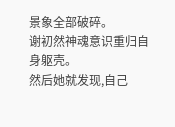景象全部破碎。
谢初然神魂意识重归自身躯壳。
然后她就发现,自己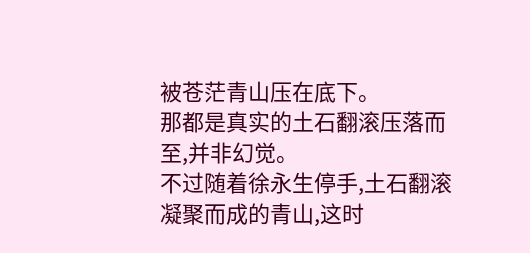被苍茫青山压在底下。
那都是真实的土石翻滚压落而至,并非幻觉。
不过随着徐永生停手,土石翻滚凝聚而成的青山,这时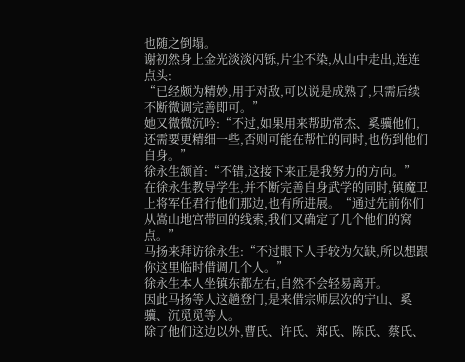也随之倒塌。
谢初然身上金光淡淡闪铄,片尘不染,从山中走出,连连点头:
“已经颇为精妙,用于对敌,可以说是成熟了,只需后续不断微调完善即可。”
她又微微沉吟:“不过,如果用来帮助常杰、奚骥他们,还需要更精细一些,否则可能在帮忙的同时,也伤到他们自身。”
徐永生颔首:“不错,这接下来正是我努力的方向。”
在徐永生教导学生,并不断完善自身武学的同时,镇魔卫上将军任君行他们那边,也有所进展。“通过先前你们从嵩山地宫带回的线索,我们又确定了几个他们的窝点。”
马扬来拜访徐永生:“不过眼下人手较为欠缺,所以想跟你这里临时借调几个人。”
徐永生本人坐镇东都左右,自然不会轻易离开。
因此马扬等人这趟登门,是来借宗师层次的宁山、奚骥、沉觅觅等人。
除了他们这边以外,曹氏、许氏、郑氏、陈氏、蔡氏、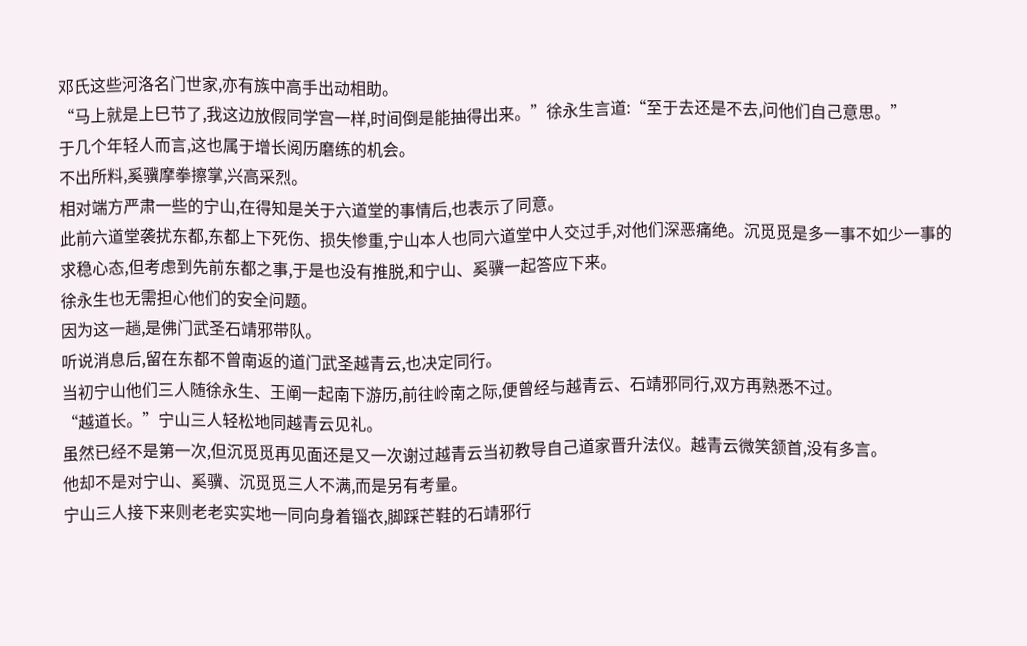邓氏这些河洛名门世家,亦有族中高手出动相助。
“马上就是上巳节了,我这边放假同学宫一样,时间倒是能抽得出来。”徐永生言道:“至于去还是不去,问他们自己意思。”
于几个年轻人而言,这也属于增长阅历磨练的机会。
不出所料,奚骥摩拳擦掌,兴高采烈。
相对端方严肃一些的宁山,在得知是关于六道堂的事情后,也表示了同意。
此前六道堂袭扰东都,东都上下死伤、损失惨重,宁山本人也同六道堂中人交过手,对他们深恶痛绝。沉觅觅是多一事不如少一事的求稳心态,但考虑到先前东都之事,于是也没有推脱,和宁山、奚骥一起答应下来。
徐永生也无需担心他们的安全问题。
因为这一趟,是佛门武圣石靖邪带队。
听说消息后,留在东都不曾南返的道门武圣越青云,也决定同行。
当初宁山他们三人随徐永生、王阐一起南下游历,前往岭南之际,便曾经与越青云、石靖邪同行,双方再熟悉不过。
“越道长。”宁山三人轻松地同越青云见礼。
虽然已经不是第一次,但沉觅觅再见面还是又一次谢过越青云当初教导自己道家晋升法仪。越青云微笑颔首,没有多言。
他却不是对宁山、奚骥、沉觅觅三人不满,而是另有考量。
宁山三人接下来则老老实实地一同向身着锱衣,脚踩芒鞋的石靖邪行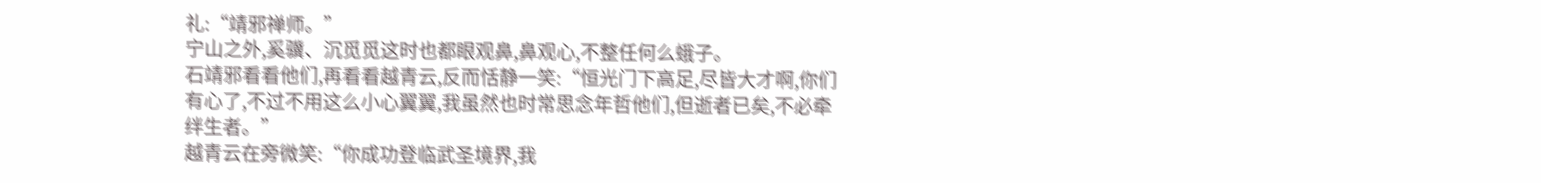礼:“靖邪禅师。”
宁山之外,奚骥、沉觅觅这时也都眼观鼻,鼻观心,不整任何么蛾子。
石靖邪看看他们,再看看越青云,反而恬静一笑:“恒光门下高足,尽皆大才啊,你们有心了,不过不用这么小心翼翼,我虽然也时常思念年哲他们,但逝者已矣,不必牵绊生者。”
越青云在旁微笑:“你成功登临武圣境界,我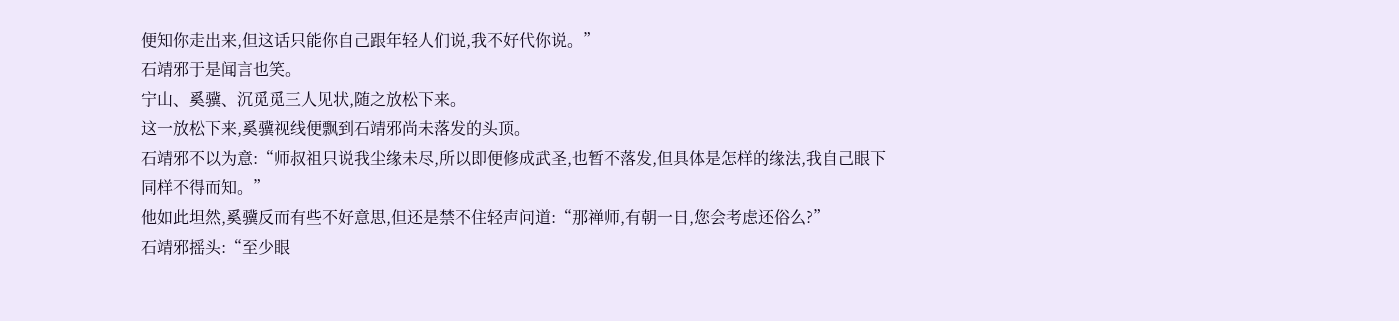便知你走出来,但这话只能你自己跟年轻人们说,我不好代你说。”
石靖邪于是闻言也笑。
宁山、奚骥、沉觅觅三人见状,随之放松下来。
这一放松下来,奚骥视线便飘到石靖邪尚未落发的头顶。
石靖邪不以为意:“师叔祖只说我尘缘未尽,所以即便修成武圣,也暂不落发,但具体是怎样的缘法,我自己眼下同样不得而知。”
他如此坦然,奚骥反而有些不好意思,但还是禁不住轻声问道:“那禅师,有朝一日,您会考虑还俗么?”
石靖邪摇头:“至少眼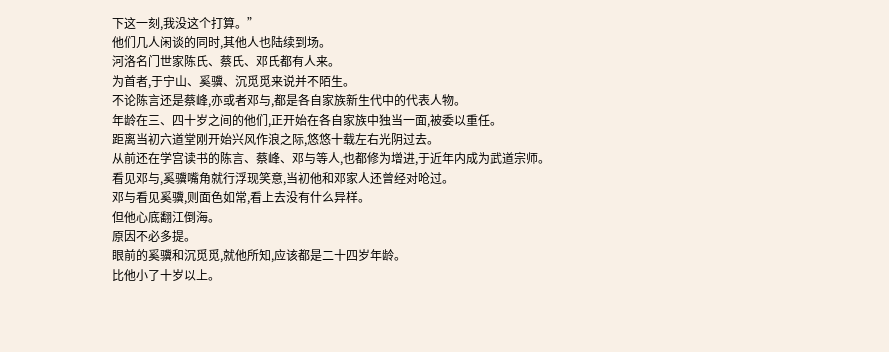下这一刻,我没这个打算。”
他们几人闲谈的同时,其他人也陆续到场。
河洛名门世家陈氏、蔡氏、邓氏都有人来。
为首者,于宁山、奚骥、沉觅觅来说并不陌生。
不论陈言还是蔡峰,亦或者邓与,都是各自家族新生代中的代表人物。
年龄在三、四十岁之间的他们,正开始在各自家族中独当一面,被委以重任。
距离当初六道堂刚开始兴风作浪之际,悠悠十载左右光阴过去。
从前还在学宫读书的陈言、蔡峰、邓与等人,也都修为增进,于近年内成为武道宗师。
看见邓与,奚骥嘴角就行浮现笑意,当初他和邓家人还曾经对呛过。
邓与看见奚骥,则面色如常,看上去没有什么异样。
但他心底翻江倒海。
原因不必多提。
眼前的奚骥和沉觅觅,就他所知,应该都是二十四岁年龄。
比他小了十岁以上。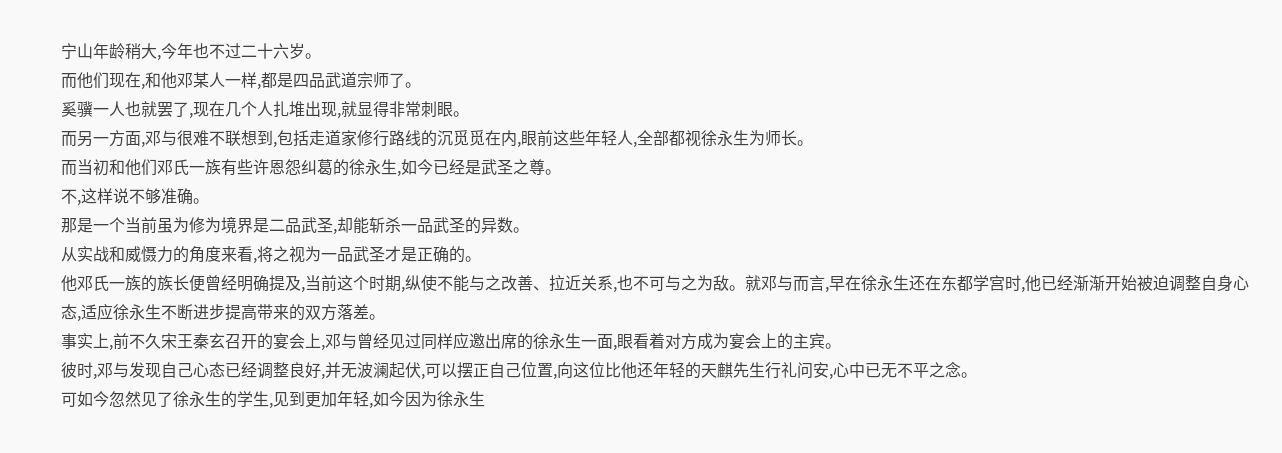宁山年龄稍大,今年也不过二十六岁。
而他们现在,和他邓某人一样,都是四品武道宗师了。
奚骥一人也就罢了,现在几个人扎堆出现,就显得非常刺眼。
而另一方面,邓与很难不联想到,包括走道家修行路线的沉觅觅在内,眼前这些年轻人,全部都视徐永生为师长。
而当初和他们邓氏一族有些许恩怨纠葛的徐永生,如今已经是武圣之尊。
不,这样说不够准确。
那是一个当前虽为修为境界是二品武圣,却能斩杀一品武圣的异数。
从实战和威慑力的角度来看,将之视为一品武圣才是正确的。
他邓氏一族的族长便曾经明确提及,当前这个时期,纵使不能与之改善、拉近关系,也不可与之为敌。就邓与而言,早在徐永生还在东都学宫时,他已经渐渐开始被迫调整自身心态,适应徐永生不断进步提高带来的双方落差。
事实上,前不久宋王秦玄召开的宴会上,邓与曾经见过同样应邀出席的徐永生一面,眼看着对方成为宴会上的主宾。
彼时,邓与发现自己心态已经调整良好,并无波澜起伏,可以摆正自己位置,向这位比他还年轻的天麒先生行礼问安,心中已无不平之念。
可如今忽然见了徐永生的学生,见到更加年轻,如今因为徐永生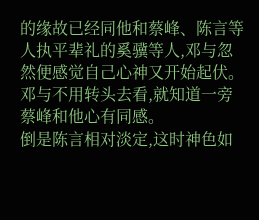的缘故已经同他和蔡峰、陈言等人执平辈礼的奚骥等人,邓与忽然便感觉自己心神又开始起伏。
邓与不用转头去看,就知道一旁蔡峰和他心有同感。
倒是陈言相对淡定,这时神色如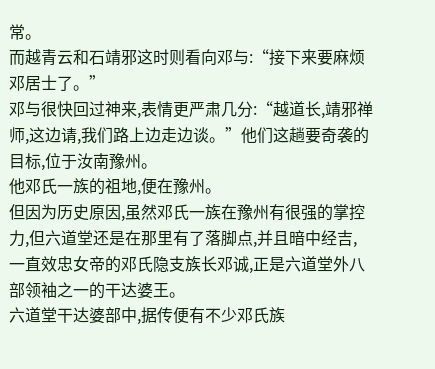常。
而越青云和石靖邪这时则看向邓与:“接下来要麻烦邓居士了。”
邓与很快回过神来,表情更严肃几分:“越道长,靖邪禅师,这边请,我们路上边走边谈。”他们这趟要奇袭的目标,位于汝南豫州。
他邓氏一族的祖地,便在豫州。
但因为历史原因,虽然邓氏一族在豫州有很强的掌控力,但六道堂还是在那里有了落脚点,并且暗中经吉,
一直效忠女帝的邓氏隐支族长邓诚,正是六道堂外八部领袖之一的干达婆王。
六道堂干达婆部中,据传便有不少邓氏族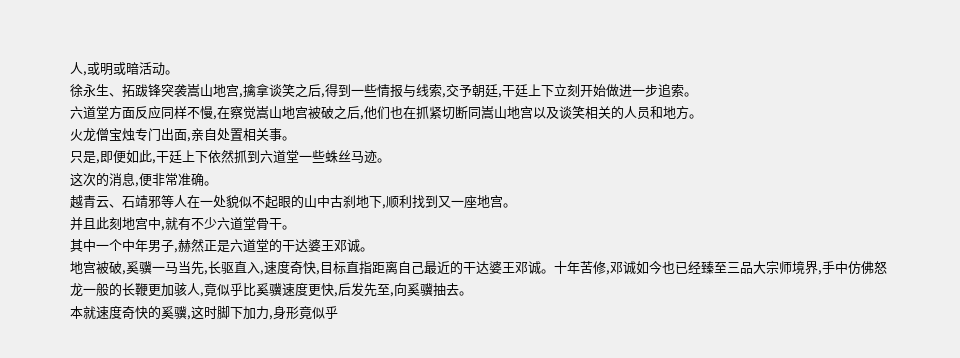人,或明或暗活动。
徐永生、拓跋锋突袭嵩山地宫,擒拿谈笑之后,得到一些情报与线索,交予朝廷,干廷上下立刻开始做进一步追索。
六道堂方面反应同样不慢,在察觉嵩山地宫被破之后,他们也在抓紧切断同嵩山地宫以及谈笑相关的人员和地方。
火龙僧宝烛专门出面,亲自处置相关事。
只是,即便如此,干廷上下依然抓到六道堂一些蛛丝马迹。
这次的消息,便非常准确。
越青云、石靖邪等人在一处貌似不起眼的山中古刹地下,顺利找到又一座地宫。
并且此刻地宫中,就有不少六道堂骨干。
其中一个中年男子,赫然正是六道堂的干达婆王邓诚。
地宫被破,奚骥一马当先,长驱直入,速度奇快,目标直指距离自己最近的干达婆王邓诚。十年苦修,邓诚如今也已经臻至三品大宗师境界,手中仿佛怒龙一般的长鞭更加骇人,竟似乎比奚骥速度更快,后发先至,向奚骥抽去。
本就速度奇快的奚骥,这时脚下加力,身形竟似乎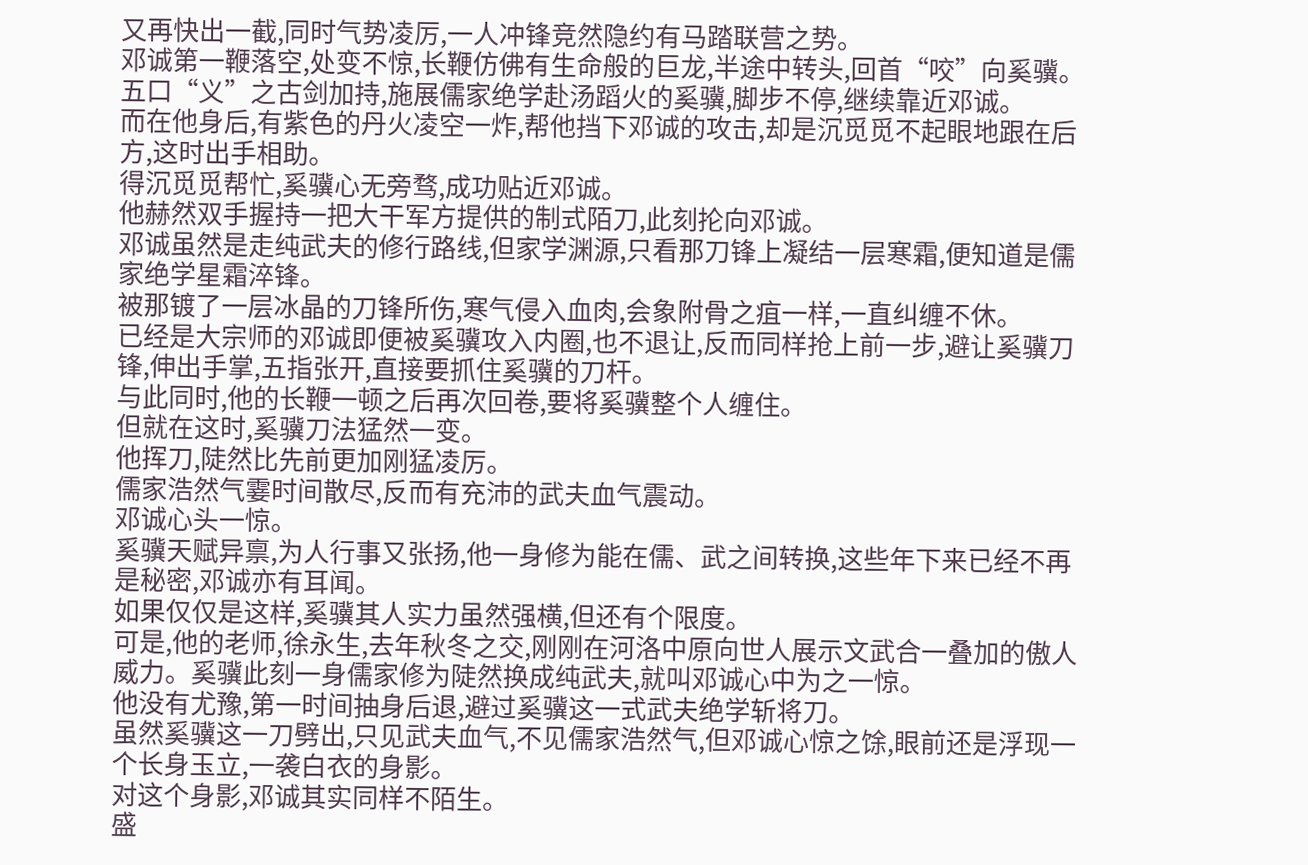又再快出一截,同时气势凌厉,一人冲锋竞然隐约有马踏联营之势。
邓诚第一鞭落空,处变不惊,长鞭仿佛有生命般的巨龙,半途中转头,回首“咬”向奚骥。五口“义”之古剑加持,施展儒家绝学赴汤蹈火的奚骥,脚步不停,继续靠近邓诚。
而在他身后,有紫色的丹火凌空一炸,帮他挡下邓诚的攻击,却是沉觅觅不起眼地跟在后方,这时出手相助。
得沉觅觅帮忙,奚骥心无旁骛,成功贴近邓诚。
他赫然双手握持一把大干军方提供的制式陌刀,此刻抡向邓诚。
邓诚虽然是走纯武夫的修行路线,但家学渊源,只看那刀锋上凝结一层寒霜,便知道是儒家绝学星霜淬锋。
被那镀了一层冰晶的刀锋所伤,寒气侵入血肉,会象附骨之疽一样,一直纠缠不休。
已经是大宗师的邓诚即便被奚骥攻入内圈,也不退让,反而同样抢上前一步,避让奚骥刀锋,伸出手掌,五指张开,直接要抓住奚骥的刀杆。
与此同时,他的长鞭一顿之后再次回卷,要将奚骥整个人缠住。
但就在这时,奚骥刀法猛然一变。
他挥刀,陡然比先前更加刚猛凌厉。
儒家浩然气霎时间散尽,反而有充沛的武夫血气震动。
邓诚心头一惊。
奚骥天赋异禀,为人行事又张扬,他一身修为能在儒、武之间转换,这些年下来已经不再是秘密,邓诚亦有耳闻。
如果仅仅是这样,奚骥其人实力虽然强横,但还有个限度。
可是,他的老师,徐永生,去年秋冬之交,刚刚在河洛中原向世人展示文武合一叠加的傲人威力。奚骥此刻一身儒家修为陡然换成纯武夫,就叫邓诚心中为之一惊。
他没有尤豫,第一时间抽身后退,避过奚骥这一式武夫绝学斩将刀。
虽然奚骥这一刀劈出,只见武夫血气,不见儒家浩然气,但邓诚心惊之馀,眼前还是浮现一个长身玉立,一袭白衣的身影。
对这个身影,邓诚其实同样不陌生。
盛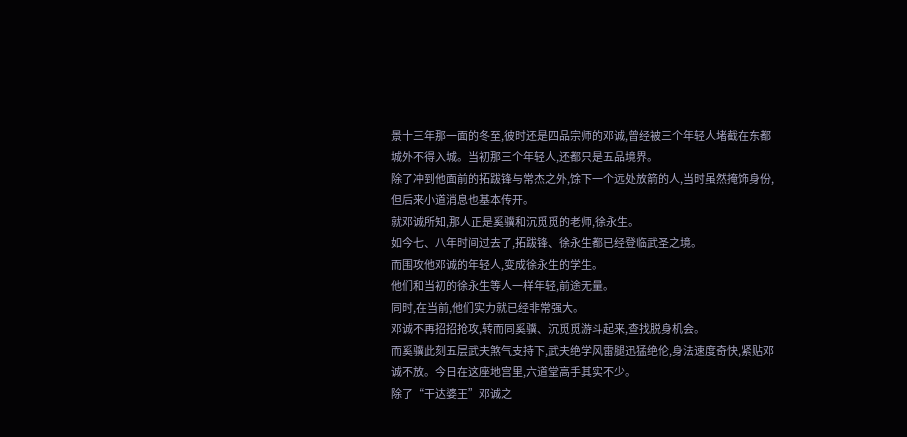景十三年那一面的冬至,彼时还是四品宗师的邓诚,曾经被三个年轻人堵截在东都城外不得入城。当初那三个年轻人,还都只是五品境界。
除了冲到他面前的拓跋锋与常杰之外,馀下一个远处放箭的人,当时虽然掩饰身份,但后来小道消息也基本传开。
就邓诚所知,那人正是奚骥和沉觅觅的老师,徐永生。
如今七、八年时间过去了,拓跋锋、徐永生都已经登临武圣之境。
而围攻他邓诚的年轻人,变成徐永生的学生。
他们和当初的徐永生等人一样年轻,前途无量。
同时,在当前,他们实力就已经非常强大。
邓诚不再招招抢攻,转而同奚骥、沉觅觅游斗起来,查找脱身机会。
而奚骥此刻五层武夫煞气支持下,武夫绝学风雷腿迅猛绝伦,身法速度奇快,紧贴邓诚不放。今日在这座地宫里,六道堂高手其实不少。
除了“干达婆王”邓诚之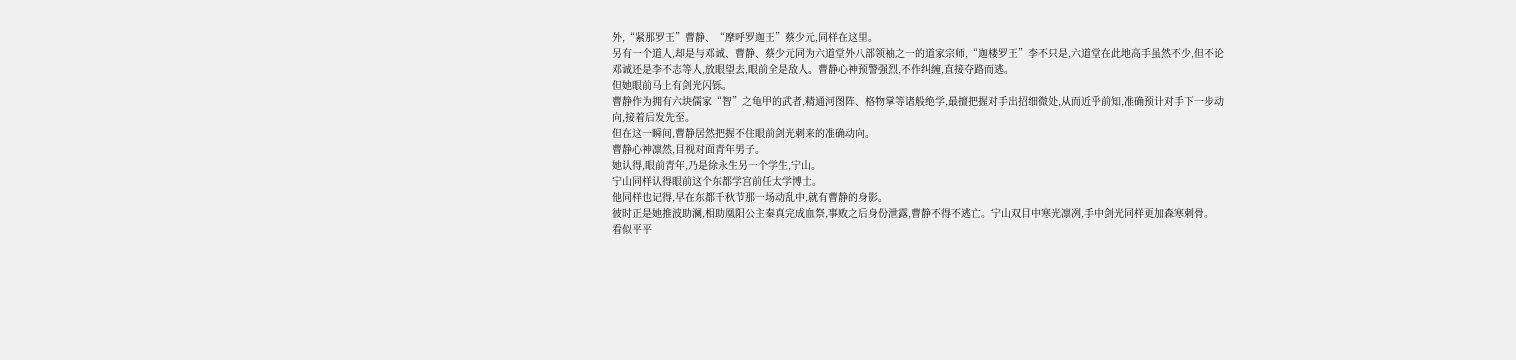外,“紧那罗王”曹静、“摩呼罗迦王”蔡少元,同样在这里。
另有一个道人,却是与邓诚、曹静、蔡少元同为六道堂外八部领袖之一的道家宗师,“迦楼罗王”李不只是,六道堂在此地高手虽然不少,但不论邓诚还是李不志等人,放眼望去,眼前全是敌人。曹静心神预警强烈,不作纠缠,直接夺路而逃。
但她眼前马上有剑光闪铄。
曹静作为拥有六块儒家“智”之龟甲的武者,精通河图阵、格物掌等诸般绝学,最擅把握对手出招细微处,从而近乎前知,准确预计对手下一步动向,接着后发先至。
但在这一瞬间,曹静居然把握不住眼前剑光刺来的准确动向。
曹静心神凛然,目视对面青年男子。
她认得,眼前青年,乃是徐永生另一个学生,宁山。
宁山同样认得眼前这个东都学宫前任太学博士。
他同样也记得,早在东都千秋节那一场动乱中,就有曹静的身影。
彼时正是她推波助澜,相助凰阳公主秦真完成血祭,事败之后身份泄露,曹静不得不逃亡。宁山双目中寒光凛冽,手中剑光同样更加森寒刺骨。
看似平平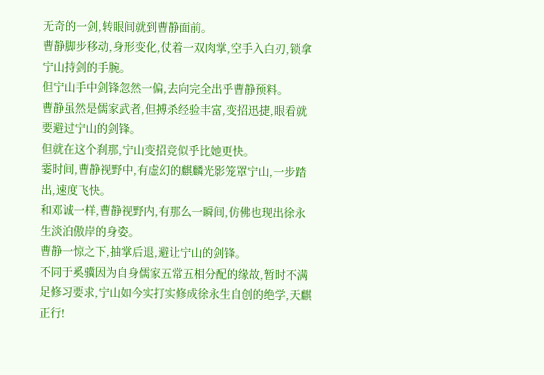无奇的一剑,转眼间就到曹静面前。
曹静脚步移动,身形变化,仗着一双肉掌,空手入白刃,锁拿宁山持剑的手腕。
但宁山手中剑锋忽然一偏,去向完全出乎曹静预料。
曹静虽然是儒家武者,但搏杀经验丰富,变招迅捷,眼看就要避过宁山的剑锋。
但就在这个刹那,宁山变招竞似乎比她更快。
霎时间,曹静视野中,有虚幻的麒麟光影笼罩宁山,一步踏出,速度飞快。
和邓诚一样,曹静视野内,有那么一瞬间,仿佛也现出徐永生淡泊傲岸的身姿。
曹静一惊之下,抽掌后退,避让宁山的剑锋。
不同于奚骥因为自身儒家五常五相分配的缘故,暂时不满足修习要求,宁山如今实打实修成徐永生自创的绝学,天麒正行!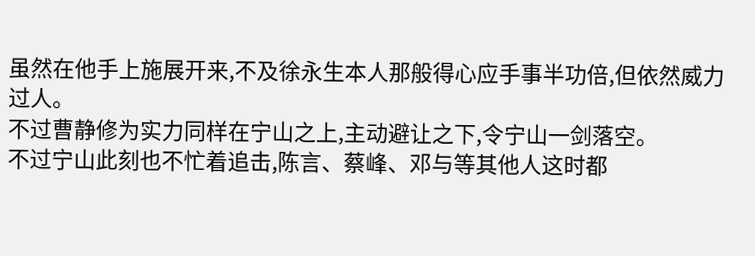虽然在他手上施展开来,不及徐永生本人那般得心应手事半功倍,但依然威力过人。
不过曹静修为实力同样在宁山之上,主动避让之下,令宁山一剑落空。
不过宁山此刻也不忙着追击,陈言、蔡峰、邓与等其他人这时都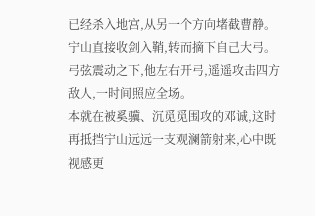已经杀入地宫,从另一个方向堵截曹静。
宁山直接收剑入鞘,转而摘下自己大弓。
弓弦震动之下,他左右开弓,遥遥攻击四方敌人,一时间照应全场。
本就在被奚骥、沉觅觅围攻的邓诚,这时再抵挡宁山远远一支观澜箭射来,心中既视感更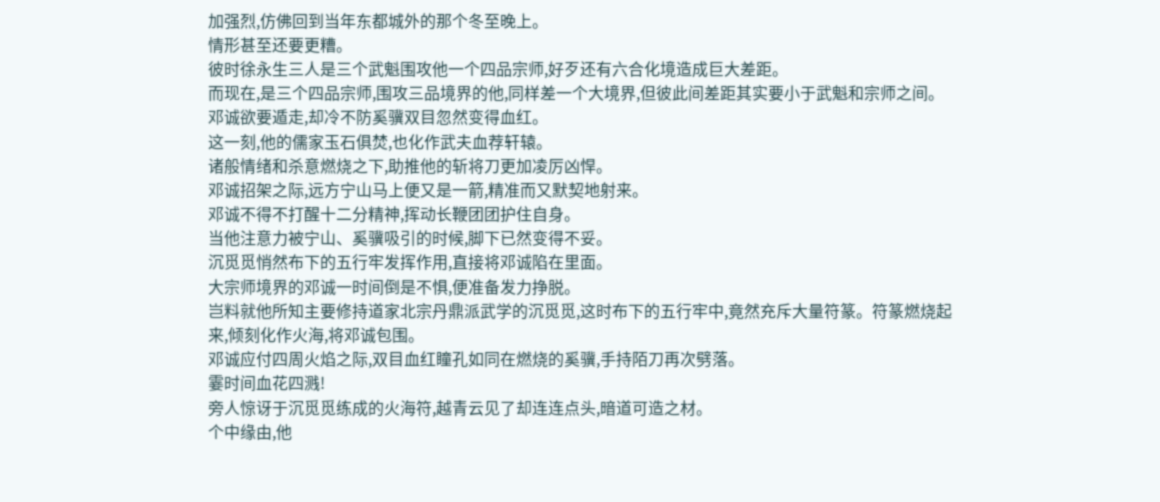加强烈,仿佛回到当年东都城外的那个冬至晚上。
情形甚至还要更糟。
彼时徐永生三人是三个武魁围攻他一个四品宗师,好歹还有六合化境造成巨大差距。
而现在,是三个四品宗师,围攻三品境界的他,同样差一个大境界,但彼此间差距其实要小于武魁和宗师之间。
邓诚欲要遁走,却冷不防奚骥双目忽然变得血红。
这一刻,他的儒家玉石俱焚,也化作武夫血荐轩辕。
诸般情绪和杀意燃烧之下,助推他的斩将刀更加凌厉凶悍。
邓诚招架之际,远方宁山马上便又是一箭,精准而又默契地射来。
邓诚不得不打醒十二分精神,挥动长鞭团团护住自身。
当他注意力被宁山、奚骥吸引的时候,脚下已然变得不妥。
沉觅觅悄然布下的五行牢发挥作用,直接将邓诚陷在里面。
大宗师境界的邓诚一时间倒是不惧,便准备发力挣脱。
岂料就他所知主要修持道家北宗丹鼎派武学的沉觅觅,这时布下的五行牢中,竟然充斥大量符篆。符篆燃烧起来,倾刻化作火海,将邓诚包围。
邓诚应付四周火焰之际,双目血红瞳孔如同在燃烧的奚骥,手持陌刀再次劈落。
霎时间血花四溅!
旁人惊讶于沉觅觅练成的火海符,越青云见了却连连点头,暗道可造之材。
个中缘由,他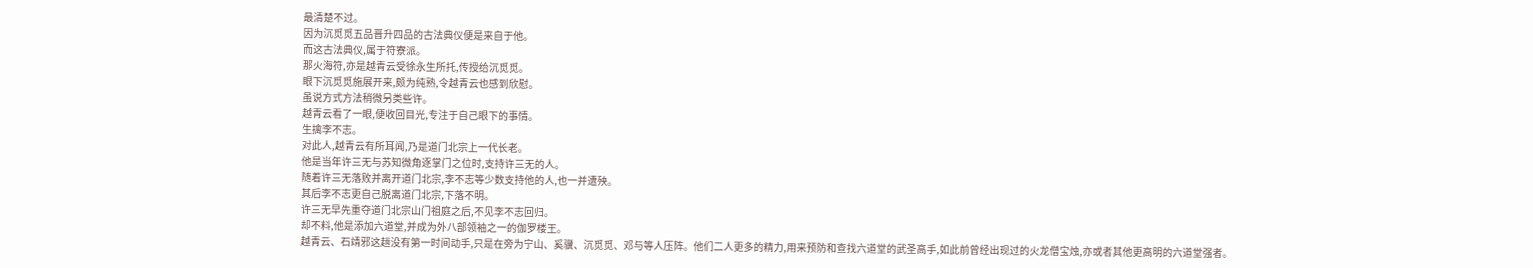最清楚不过。
因为沉觅觅五品晋升四品的古法典仪便是来自于他。
而这古法典仪,属于符寮派。
那火海符,亦是越青云受徐永生所托,传授给沉觅觅。
眼下沉觅觅施展开来,颇为纯熟,令越青云也感到欣慰。
虽说方式方法稍微另类些许。
越青云看了一眼,便收回目光,专注于自己眼下的事情。
生擒李不志。
对此人,越青云有所耳闻,乃是道门北宗上一代长老。
他是当年许三无与苏知微角逐掌门之位时,支持许三无的人。
随着许三无落败并离开道门北宗,李不志等少数支持他的人,也一并遭殃。
其后李不志更自己脱离道门北宗,下落不明。
许三无早先重夺道门北宗山门祖庭之后,不见李不志回归。
却不料,他是添加六道堂,并成为外八部领袖之一的伽罗楼王。
越青云、石靖邪这趟没有第一时间动手,只是在旁为宁山、奚骥、沉觅觅、邓与等人压阵。他们二人更多的精力,用来预防和查找六道堂的武圣高手,如此前曾经出现过的火龙僧宝烛,亦或者其他更高明的六道堂强者。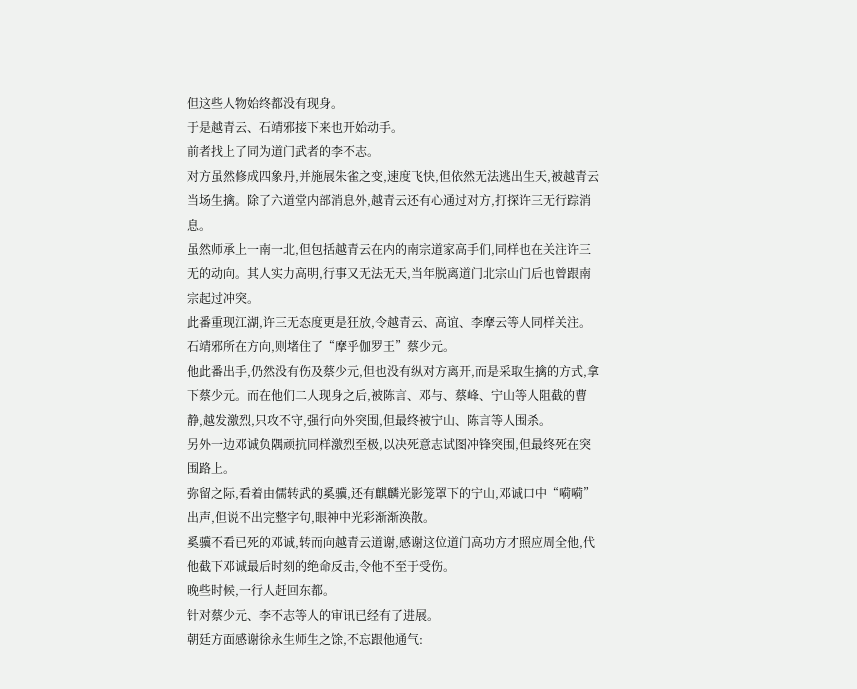但这些人物始终都没有现身。
于是越青云、石靖邪接下来也开始动手。
前者找上了同为道门武者的李不志。
对方虽然修成四象丹,并施展朱雀之变,速度飞快,但依然无法逃出生天,被越青云当场生擒。除了六道堂内部消息外,越青云还有心通过对方,打探许三无行踪消息。
虽然师承上一南一北,但包括越青云在内的南宗道家高手们,同样也在关注许三无的动向。其人实力高明,行事又无法无天,当年脱离道门北宗山门后也曾跟南宗起过冲突。
此番重现江湖,许三无态度更是狂放,令越青云、高谊、李摩云等人同样关注。
石靖邪所在方向,则堵住了“摩乎伽罗王”蔡少元。
他此番出手,仍然没有伤及蔡少元,但也没有纵对方离开,而是采取生擒的方式,拿下蔡少元。而在他们二人现身之后,被陈言、邓与、蔡峰、宁山等人阻截的曹静,越发激烈,只攻不守,强行向外突围,但最终被宁山、陈言等人围杀。
另外一边邓诚负隅顽抗同样激烈至极,以决死意志试图冲锋突围,但最终死在突围路上。
弥留之际,看着由儒转武的奚骥,还有麒麟光影笼罩下的宁山,邓诚口中“嗬嗬”出声,但说不出完整字句,眼神中光彩渐渐涣散。
奚骥不看已死的邓诚,转而向越青云道谢,感谢这位道门高功方才照应周全他,代他截下邓诚最后时刻的绝命反击,令他不至于受伤。
晚些时候,一行人赶回东都。
针对蔡少元、李不志等人的审讯已经有了进展。
朝廷方面感谢徐永生师生之馀,不忘跟他通气: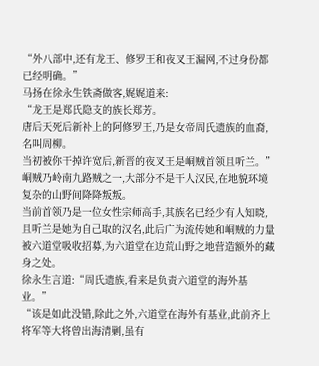“外八部中,还有龙王、修罗王和夜叉王漏网,不过身份都已经明确。”
马扬在徐永生铁斋做客,娓娓道来:
“龙王是郑氏隐支的族长郑芳。
唐后天死后新补上的阿修罗王,乃是女帝周氏遗族的血裔,名叫周柳。
当初被你干掉许宽后,新晋的夜叉王是峒贼首领且听兰。”
峒贼乃岭南九路贼之一,大部分不是干人汉民,在地貌环境复杂的山野间降降叛叛。
当前首领乃是一位女性宗师高手,其族名已经少有人知晓,且听兰是她为自己取的汉名,此后广为流传她和峒贼的力量被六道堂吸收招募,为六道堂在边荒山野之地营造额外的藏身之处。
徐永生言道:“周氏遗族,看来是负责六道堂的海外基业。”
“该是如此没错,除此之外,六道堂在海外有基业,此前齐上将军等大将曾出海清剿,虽有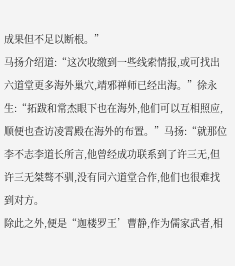成果但不足以断根。”
马扬介绍道:“这次收缴到一些线索情报,或可找出六道堂更多海外巢穴,靖邪禅师已经出海。”徐永生:“拓跋和常杰眼下也在海外,他们可以互相照应,顺便也查访凌霄殿在海外的布置。”马扬:“就那位李不志李道长所言,他曾经成功联系到了许三无,但许三无桀骜不驯,没有同六道堂合作,他们也很难找到对方。
除此之外,便是“迦楼罗王’曹静,作为儒家武者,相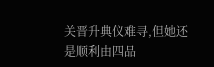关晋升典仪难寻,但她还是顺利由四品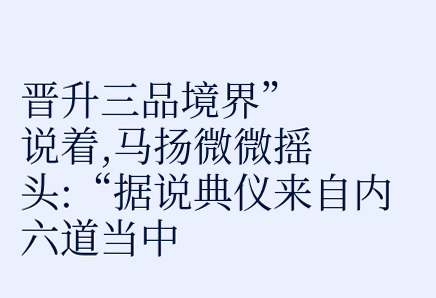晋升三品境界”
说着,马扬微微摇头:“据说典仪来自内六道当中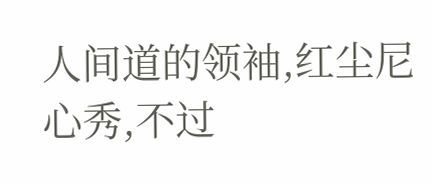人间道的领袖,红尘尼心秀,不过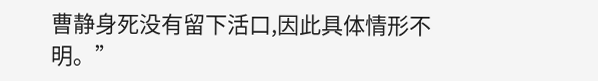曹静身死没有留下活口,因此具体情形不明。”